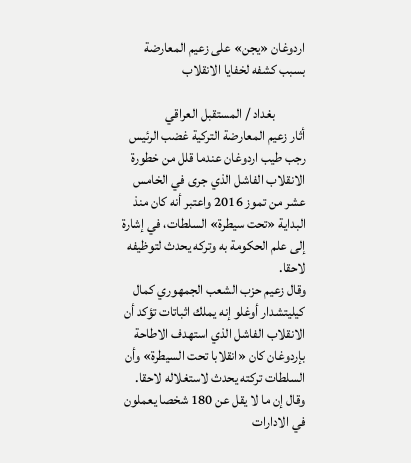اردوغان «يجن» على زعيم المعارضة بسبب كشفه لخفايا الانقلاب

           بغداد / المستقبل العراقي
أثار زعيم المعارضة التركية غضب الرئيس رجب طيب اردوغان عندما قلل من خطورة الانقلاب الفاشل الذي جرى في الخامس عشر من تموز 2016 واعتبر أنه كان منذ البداية «تحت سيطرة» السلطات، في إشارة إلى علم الحكومة به وتركه يحدث لتوظيفه لاحقا.
وقال زعيم حزب الشعب الجمهوري كمال كيليتشدار أوغلو إنه يملك اثباتات تؤكد أن الانقلاب الفاشل الذي استهدف الاطاحة بإردوغان كان «انقلابا تحت السيطرة» وأن السلطات تركته يحدث لاستغلاله لاحقا.
وقال إن ما لا يقل عن 180 شخصا يعملون في الادارات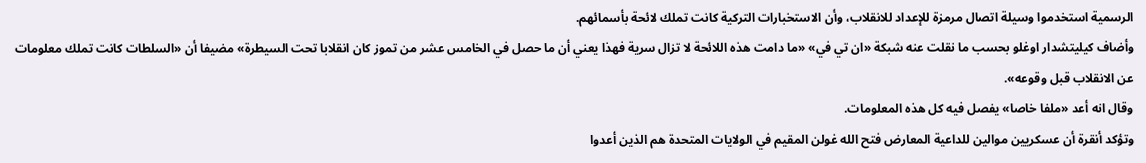الرسمية استخدموا وسيلة اتصال مرمزة للإعداد للانقلاب، وأن الاستخبارات التركية كانت تملك لائحة بأسمائهم.
وأضاف كيليتشدار اوغلو بحسب ما نقلت عنه شبكة «ان تي في» «ما دامت هذه اللائحة لا تزال سرية فهذا يعني أن ما حصل في الخامس عشر من تموز كان انقلابا تحت السيطرة» مضيفا أن «السلطات كانت تملك معلومات عن الانقلاب قبل وقوعه».
وقال انه أعد «ملفا خاصا» يفصل فيه كل هذه المعلومات.
وتؤكد أنقرة أن عسكريين موالين للداعية المعارض فتح الله غولن المقيم في الولايات المتحدة هم الذين أعدوا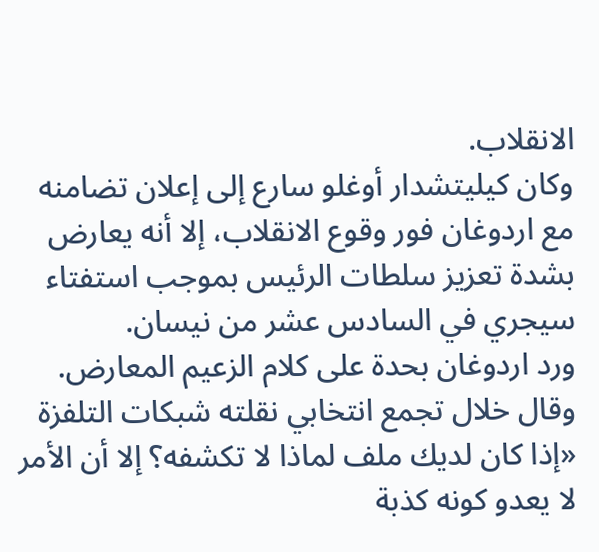الانقلاب.
وكان كيليتشدار أوغلو سارع إلى إعلان تضامنه مع اردوغان فور وقوع الانقلاب، إلا أنه يعارض بشدة تعزيز سلطات الرئيس بموجب استفتاء سيجري في السادس عشر من نيسان.
ورد اردوغان بحدة على كلام الزعيم المعارض. وقال خلال تجمع انتخابي نقلته شبكات التلفزة «إذا كان لديك ملف لماذا لا تكشفه؟ إلا أن الأمر لا يعدو كونه كذبة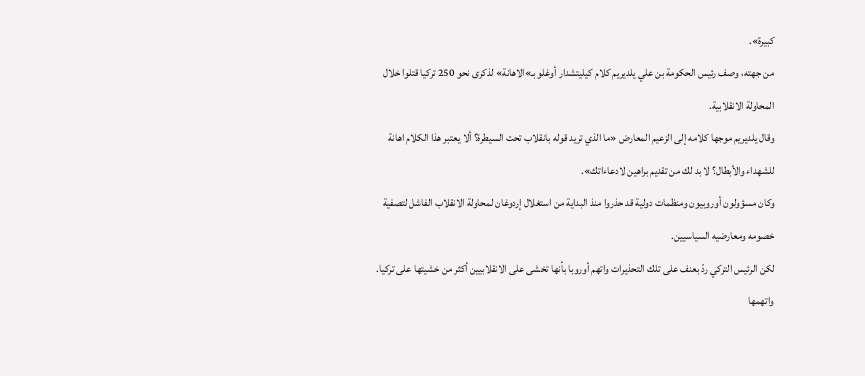كبيرة».
من جهته، وصف رئيس الحكومة بن علي يلديريم كلام كيليتشدار أوغلو بـ»الاهانة» لذكرى نحو 250 تركيا قتلوا خلال المحاولة الانقلابية.
وقال يلديريم موجها كلامه إلى الزعيم المعارض «ما الذي تريد قوله بانقلاب تحت السيطرة؟ ألا يعتبر هذا الكلام اهانة للشهداء والأبطال؟ لا بد لك من تقديم براهين لادعاءاتك».
وكان مسؤولون أوروبيون ومنظمات دولية قد حذروا منذ البداية من استغلال إردوغان لمحاولة الانقلاب الفاشل لتصفية خصومه ومعارضيه السياسيين.
لكن الرئيس التركي ردّ بعنف على تلك التحذيرات واتهم أوروبا بأنها تخشى على الانقلابيين أكثر من خشيتها على تركيا.
واتهمها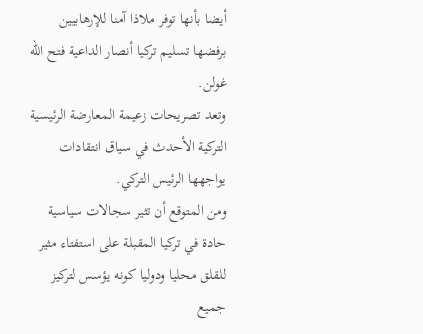أيضا بأنها توفر ملاذا آمنا للإرهابيين برفضها تسليم تركيا أنصار الداعية فتح الله غولن.
وتعد تصريحات زعيمة المعارضة الرئيسية التركية الأحدث في سياق انتقادات يواجهها الرئيس التركي.
ومن المتوقع أن تثير سجالات سياسية حادة في تركيا المقبلة على استفتاء مثير للقلق محليا ودوليا كونه يؤسس لتركيز جميع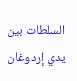السلطات بين يدي إردوغان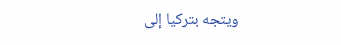ويتجه بتركيا إلى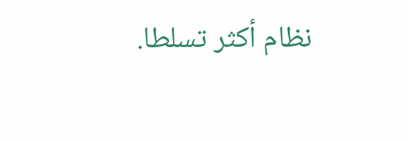نظام أكثر تسلطا.